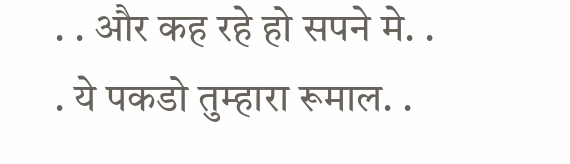. . और कह रहे हो सपने मे. . . ये पकडो तुम्हारा रूमाल. .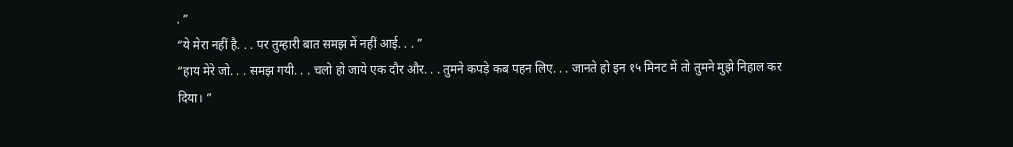. ”
“ये मेरा नहीं है. . . पर तुम्हारी बात समझ में नहीं आई. . . ”
“हाय मेरे जो. . . समझ गयी. . . चलो हो जाये एक दौर और. . . तुमने कपड़े कब पहन लिए. . . जानते हो इन १५ मिनट में तो तुमने मुझे निहाल कर दिया। ”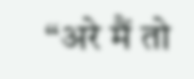“अरे मैं तो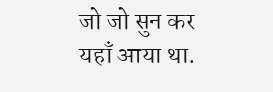जो जो सुन कर यहाँ आया था.